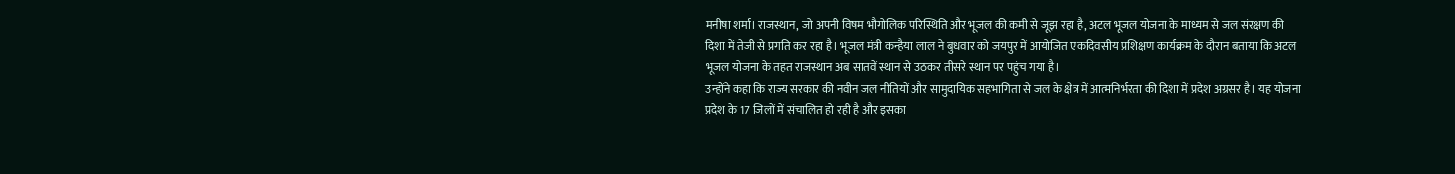मनीषा शर्मा। राजस्थान, जो अपनी विषम भौगोलिक परिस्थिति और भूजल की कमी से जूझ रहा है, अटल भूजल योजना के माध्यम से जल संरक्षण की दिशा में तेजी से प्रगति कर रहा है। भूजल मंत्री कन्हैया लाल ने बुधवार को जयपुर में आयोजित एकदिवसीय प्रशिक्षण कार्यक्रम के दौरान बताया कि अटल भूजल योजना के तहत राजस्थान अब सातवें स्थान से उठकर तीसरे स्थान पर पहुंच गया है।
उन्होंने कहा कि राज्य सरकार की नवीन जल नीतियों और सामुदायिक सहभागिता से जल के क्षेत्र में आत्मनिर्भरता की दिशा में प्रदेश अग्रसर है। यह योजना प्रदेश के 17 जिलों में संचालित हो रही है और इसका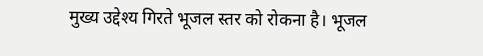मुख्य उद्देश्य गिरते भूजल स्तर को रोकना है। भूजल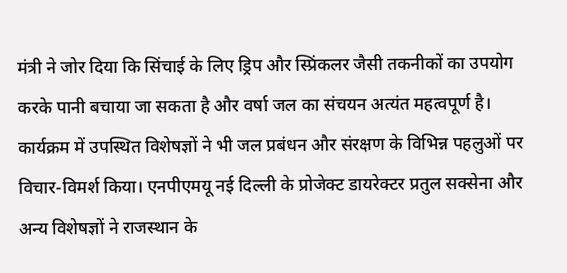मंत्री ने जोर दिया कि सिंचाई के लिए ड्रिप और स्प्रिंकलर जैसी तकनीकों का उपयोग करके पानी बचाया जा सकता है और वर्षा जल का संचयन अत्यंत महत्वपूर्ण है।
कार्यक्रम में उपस्थित विशेषज्ञों ने भी जल प्रबंधन और संरक्षण के विभिन्न पहलुओं पर विचार-विमर्श किया। एनपीएमयू नई दिल्ली के प्रोजेक्ट डायरेक्टर प्रतुल सक्सेना और अन्य विशेषज्ञों ने राजस्थान के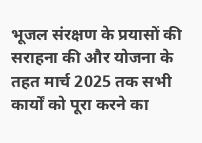भूजल संरक्षण के प्रयासों की सराहना की और योजना के तहत मार्च 2025 तक सभी कार्यों को पूरा करने का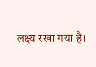लक्ष्य रखा गया है।